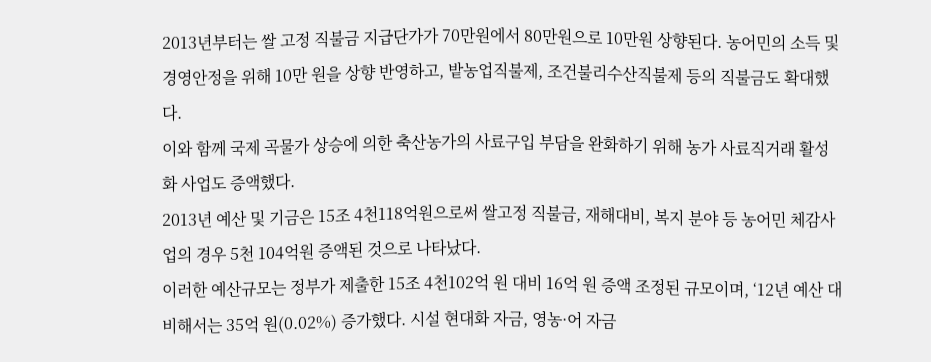2013년부터는 쌀 고정 직불금 지급단가가 70만원에서 80만원으로 10만원 상향된다. 농어민의 소득 및 경영안정을 위해 10만 원을 상향 반영하고, 밭농업직불제, 조건불리수산직불제 등의 직불금도 확대했다.
이와 함께 국제 곡물가 상승에 의한 축산농가의 사료구입 부담을 완화하기 위해 농가 사료직거래 활성화 사업도 증액했다.
2013년 예산 및 기금은 15조 4천118억원으로써 쌀고정 직불금, 재해대비, 복지 분야 등 농어민 체감사업의 경우 5천 104억원 증액된 것으로 나타났다.
이러한 예산규모는 정부가 제출한 15조 4천102억 원 대비 16억 원 증액 조정된 규모이며, ‘12년 예산 대비해서는 35억 원(0.02%) 증가했다. 시설 현대화 자금, 영농·어 자금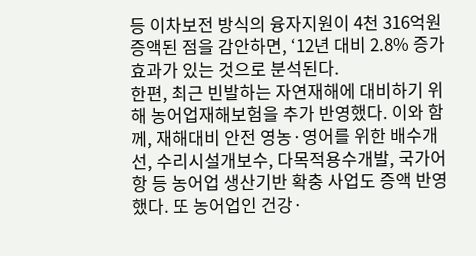등 이차보전 방식의 융자지원이 4천 316억원 증액된 점을 감안하면, ‘12년 대비 2.8% 증가 효과가 있는 것으로 분석된다.
한편, 최근 빈발하는 자연재해에 대비하기 위해 농어업재해보험을 추가 반영했다. 이와 함께, 재해대비 안전 영농·영어를 위한 배수개선, 수리시설개보수, 다목적용수개발, 국가어항 등 농어업 생산기반 확충 사업도 증액 반영했다. 또 농어업인 건강·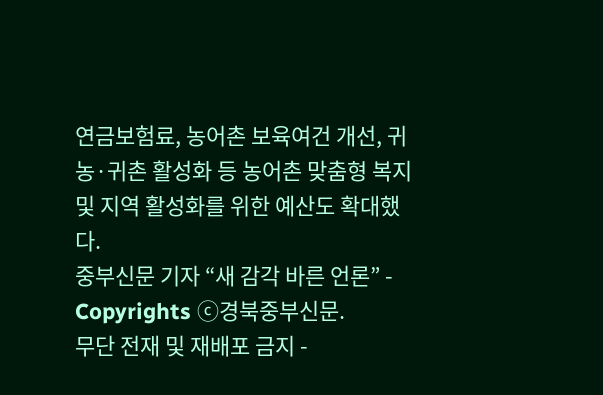연금보험료, 농어촌 보육여건 개선, 귀농·귀촌 활성화 등 농어촌 맞춤형 복지 및 지역 활성화를 위한 예산도 확대했다.
중부신문 기자 “새 감각 바른 언론” - Copyrights ⓒ경북중부신문.
무단 전재 및 재배포 금지 -